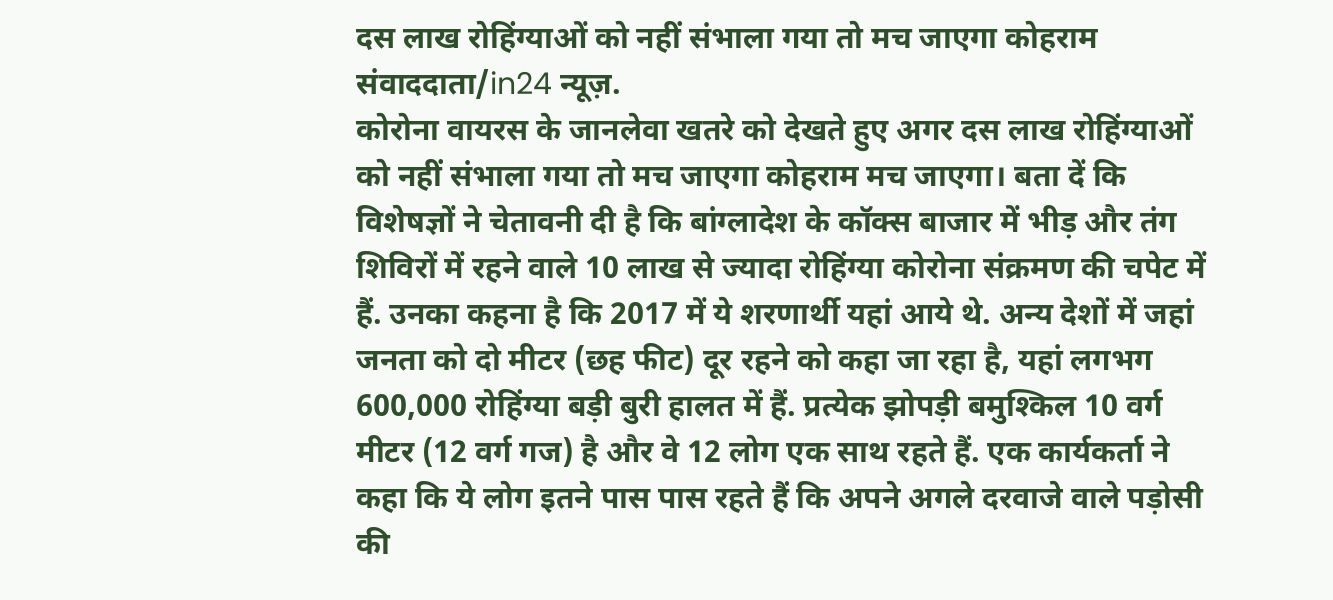दस लाख रोहिंग्याओं को नहीं संभाला गया तो मच जाएगा कोहराम
संवाददाता/in24 न्यूज़.
कोरोना वायरस के जानलेवा खतरे को देखते हुए अगर दस लाख रोहिंग्याओं को नहीं संभाला गया तो मच जाएगा कोहराम मच जाएगा। बता दें कि विशेषज्ञों ने चेतावनी दी है कि बांग्लादेश के कॉक्स बाजार में भीड़ और तंग शिविरों में रहने वाले 10 लाख से ज्यादा रोहिंग्या कोरोना संक्रमण की चपेट में हैं. उनका कहना है कि 2017 में ये शरणार्थी यहां आये थे. अन्य देशों में जहां जनता को दो मीटर (छह फीट) दूर रहने को कहा जा रहा है, यहां लगभग 600,000 रोहिंग्या बड़ी बुरी हालत में हैं. प्रत्येक झोपड़ी बमुश्किल 10 वर्ग मीटर (12 वर्ग गज) है और वे 12 लोग एक साथ रहते हैं. एक कार्यकर्ता ने कहा कि ये लोग इतने पास पास रहते हैं कि अपने अगले दरवाजे वाले पड़ोसी की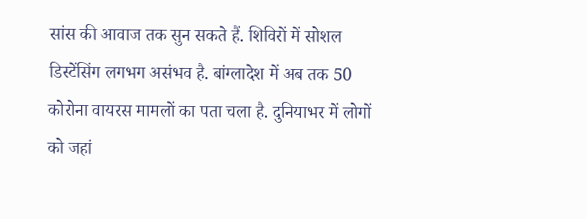सांस की आवाज तक सुन सकते हैं. शिविरों में सोशल डिस्टेंसिंग लगभग असंभव है. बांग्लादेश में अब तक 50 कोरोना वायरस मामलों का पता चला है. दुनियाभर में लोगों को जहां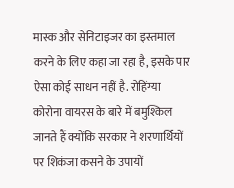मास्क और सेनिटाइजर का इस्तमाल करने के लिए कहा जा रहा है, इसके पार ऐसा कोई साधन नहीं है. रोहिंग्या कोरोना वायरस के बारे में बमुश्किल जानते हैं क्योंकि सरकार ने शरणार्थियों पर शिकंजा कसने के उपायों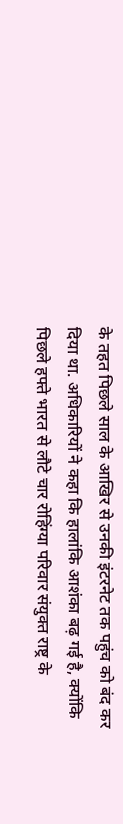के तहत पिछले साल के आखिर से उनकी इंटरनेट तक पहुंच को बंद कर दिया था. अधिकारियों ने कहा कि हालांकि आशंका बढ़ गई है, क्योंकि पिछले हफ्ते भारत से लौटे चार रोहिंग्या परिवार संयुक्त राष्ट्र के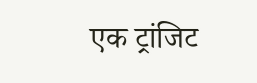एक ट्रांजिट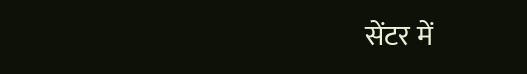सेंटर में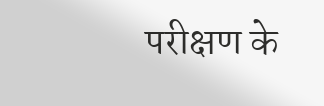परीक्षण के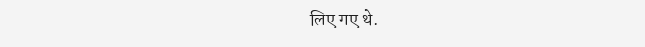लिए गए थे.